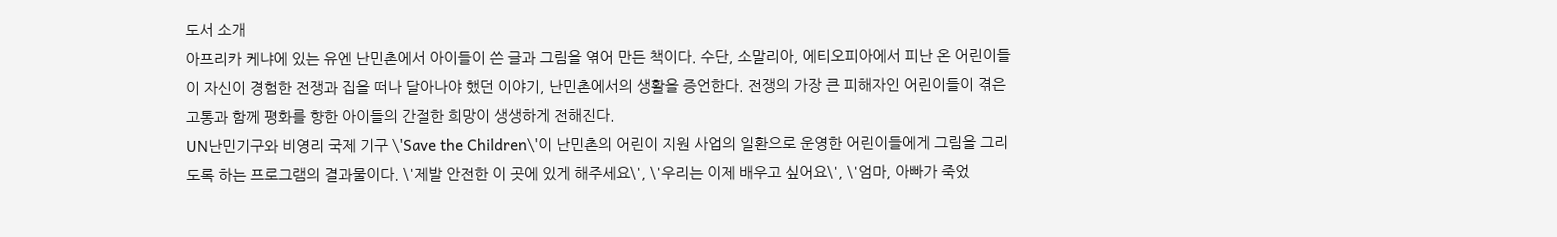도서 소개
아프리카 케냐에 있는 유엔 난민촌에서 아이들이 쓴 글과 그림을 엮어 만든 책이다. 수단, 소말리아, 에티오피아에서 피난 온 어린이들이 자신이 경험한 전쟁과 집을 떠나 달아나야 했던 이야기, 난민촌에서의 생활을 증언한다. 전쟁의 가장 큰 피해자인 어린이들이 겪은 고통과 함께 평화를 향한 아이들의 간절한 희망이 생생하게 전해진다.
UN난민기구와 비영리 국제 기구 \'Save the Children\'이 난민촌의 어린이 지원 사업의 일환으로 운영한 어린이들에게 그림을 그리도록 하는 프로그램의 결과물이다. \'제발 안전한 이 곳에 있게 해주세요\', \'우리는 이제 배우고 싶어요\', \'엄마, 아빠가 죽었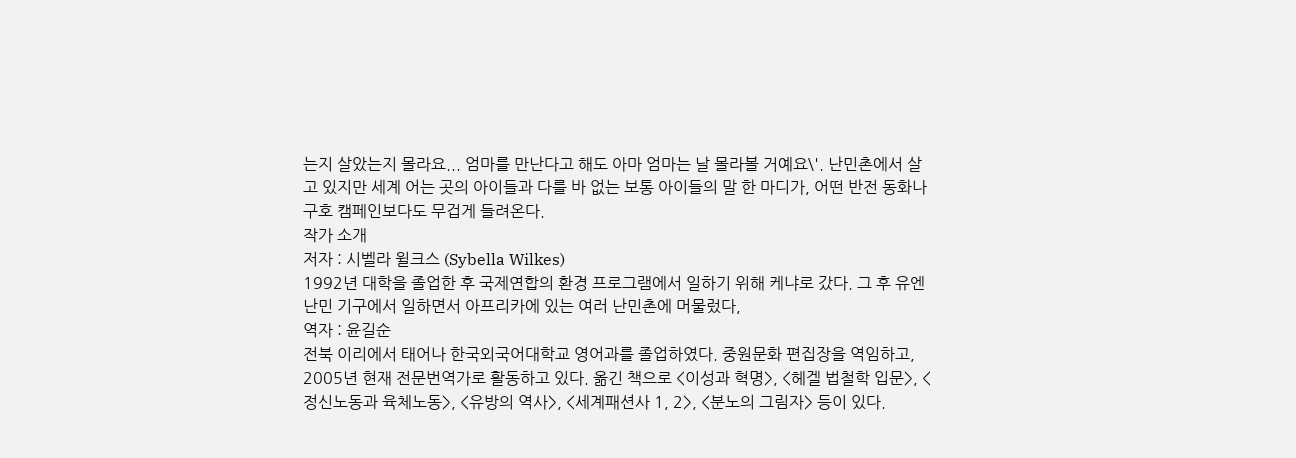는지 살았는지 몰라요... 엄마를 만난다고 해도 아마 엄마는 날 몰라볼 거예요\'. 난민촌에서 살고 있지만 세계 어는 곳의 아이들과 다를 바 없는 보통 아이들의 말 한 마디가, 어떤 반전 동화나 구호 캠페인보다도 무겁게 들려온다.
작가 소개
저자 : 시벨라 윌크스 (Sybella Wilkes)
1992년 대학을 졸업한 후 국제연합의 환경 프로그램에서 일하기 위해 케냐로 갔다. 그 후 유엔 난민 기구에서 일하면서 아프리카에 있는 여러 난민촌에 머물렀다,
역자 : 윤길순
전북 이리에서 태어나 한국외국어대학교 영어과를 졸업하였다. 중원문화 편집장을 역임하고, 2005년 현재 전문번역가로 활동하고 있다. 옮긴 책으로 <이성과 혁명>, <헤겔 법철학 입문>, <정신노동과 육체노동>, <유방의 역사>, <세계패션사 1, 2>, <분노의 그림자> 등이 있다.